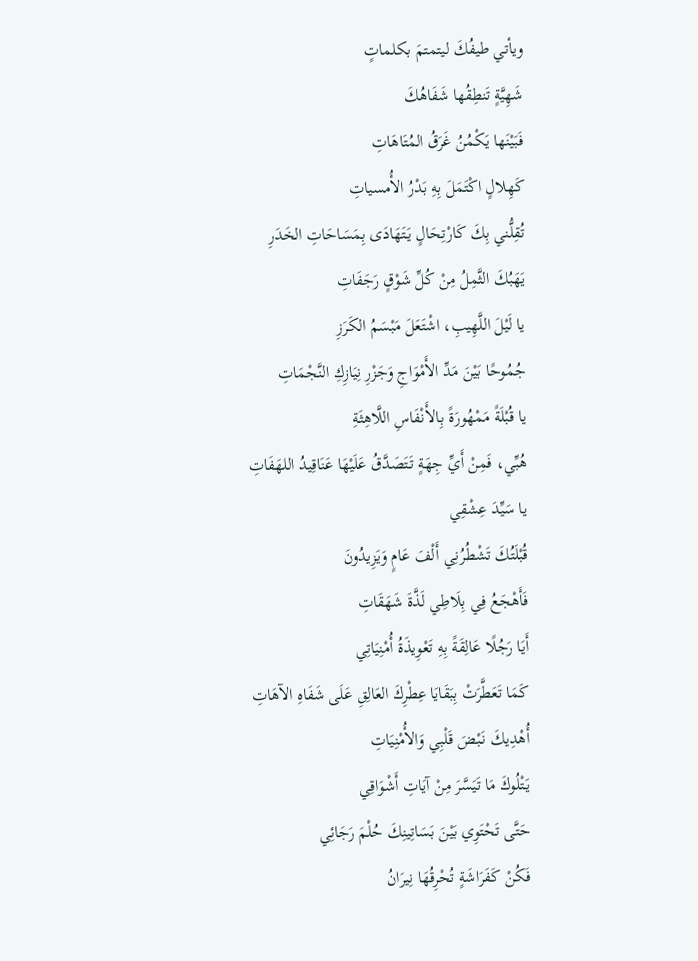ويأتي طيفُكَ ليتمتمَ بكلماتٍ
شَهِيَّةٍ تَنطِقُها شَفَاهُكَ
فَبَيْنَها يَكْمُنُ غَرَقُ المُتَاهَاتِ
كَهِلالٍ اكْتَمَلَ بِهِ بَدْرُ الأُمسياتِ
تُقِلُّني بِكَ كَارْتِحَالٍ يَتَهَادَى بِمَسَاحَاتِ الخَدَرِ
يَهَبُكَ الثَّمِلُ مِنْ كُلِّ شَوْقٍ رَجَفَاتِ
يا لَيْلَ اللَّهِيبِ، اشْتَعَلَ مَبْسَمُ الكَرَزِ
جُمُوحًا بَيْنَ مَدِّ الأَمْوَاجِ وَجَزْرِ نِيَازِكِ النَّجْمَاتِ
يا قُبْلَةً مَمْهُورَةً بِالأَنْفَاسِ اللَّاهِثَةِ
هُبِّي، فَمِنْ أَيِّ جِهَةٍ تَتَصَدَّقُ عَلَيْهَا عَنَاقِيدُ اللهَفَاتِ
يا سَيِّدَ عِشْقِي
قُبْلَتُكَ تَشْطُرُنِي أَلْفَ عَامٍ وَيَزِيدُونَ
فَأَهْجَعُ فِي بِلَاطِي لَذَّةَ شَهَقَاتِ
أَيَا رَجُلًا عَالِقَةً بِهِ تَعْوِيذَةُ أُمْنِيَاتِي
كَمَا تَعَطَّرَتْ بِبَقَايَا عِطْرِكَ العَالِقِ عَلَى شَفَاهِ الآهَاتِ
أُهْدِيكَ نَبْضَ قَلْبِي وَالأُمْنِيَاتِ
يَتْلُوكَ مَا تَيَسَّرَ مِنْ آيَاتِ أَشْوَاقِي
حَتَّى تَحْتَوِي بَيْنَ بَسَاتِينِكَ حُلْمَ رَجَائِي
فَكُنْ كَفَرَاشَةٍ تُحْرِقُهَا نِيرَانُ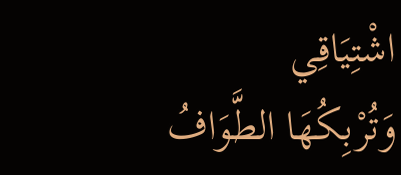اشْتِيَاقِي
وَتُرْبِكُهَا الطَّوَافُ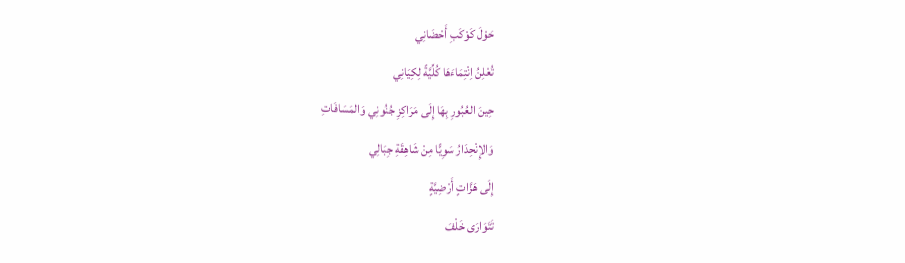حَوْلَ كَوْكَبِ أَحْضَانِي
تُعْلِنُ اِنْتِمَاءَهَا كُلِّيَّةً لِكِيَانِي
حِينَ العُبُورِ بِهَا إِلَى مَرَاكِزِ جُنُونِي وَالمَسَافَاتِ
وَالإِنْحِدَارُ سَوِيًّا مِنْ شَاهِقَةِ جِبَالِي
إِلَى هَزَّاتٍ أَرْضِيَّةٍ
تَتَوَارَى خَلْفَ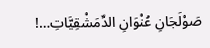صَوْلَجَانِ عُنْوَانِ الدِّمَشْقِيَّاتِ…!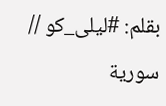بقلم: #ليلى_كو // سورية